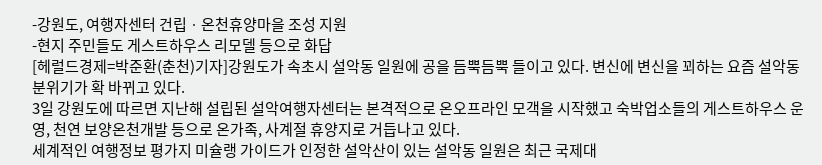-강원도, 여행자센터 건립ㆍ온천휴양마을 조성 지원
-현지 주민들도 게스트하우스 리모델 등으로 화답
[헤럴드경제=박준환(춘천)기자]강원도가 속초시 설악동 일원에 공을 듬뿍듬뿍 들이고 있다. 변신에 변신을 꾀하는 요즘 설악동 분위기가 확 바뀌고 있다.
3일 강원도에 따르면 지난해 설립된 설악여행자센터는 본격적으로 온오프라인 모객을 시작했고 숙박업소들의 게스트하우스 운영, 천연 보양온천개발 등으로 온가족, 사계절 휴양지로 거듭나고 있다.
세계적인 여행정보 평가지 미슐랭 가이드가 인정한 설악산이 있는 설악동 일원은 최근 국제대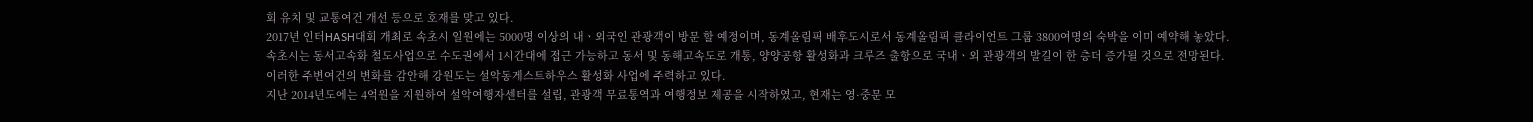회 유치 및 교통여건 개선 등으로 호재를 맞고 있다.
2017년 인터HASH대회 개최로 속초시 일원에는 5000명 이상의 내ㆍ외국인 관광객이 방문 할 예정이며, 동계올림픽 배후도시로서 동계올림픽 클라이언트 그룹 3800여명의 숙박을 이미 예약해 놓았다.
속초시는 동서고속화 철도사업으로 수도권에서 1시간대에 접근 가능하고 동서 및 동해고속도로 개통, 양양공항 활성화과 크루즈 출항으로 국내ㆍ외 관광객의 발길이 한 층더 증가될 것으로 전망된다.
이러한 주변여건의 변화를 감안해 강원도는 설악동게스트하우스 활성화 사업에 주력하고 있다.
지난 2014년도에는 4억원을 지원하여 설악여행자센터를 설립, 관광객 무료통역과 여행정보 제공을 시작하였고, 현재는 영·중문 모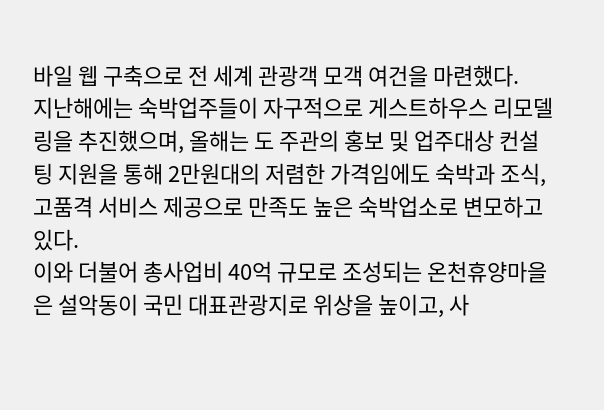바일 웹 구축으로 전 세계 관광객 모객 여건을 마련했다.
지난해에는 숙박업주들이 자구적으로 게스트하우스 리모델링을 추진했으며, 올해는 도 주관의 홍보 및 업주대상 컨설팅 지원을 통해 2만원대의 저렴한 가격임에도 숙박과 조식, 고품격 서비스 제공으로 만족도 높은 숙박업소로 변모하고 있다.
이와 더불어 총사업비 40억 규모로 조성되는 온천휴양마을은 설악동이 국민 대표관광지로 위상을 높이고, 사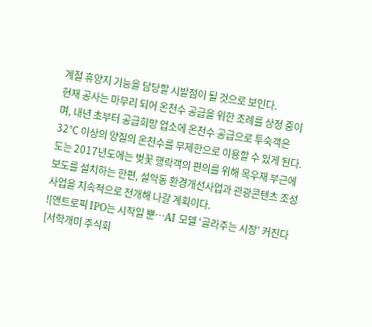계절 휴양지 기능을 담당할 시발점이 될 것으로 보인다.
현재 공사는 마무리 되어 온천수 공급을 위한 조례를 상정 중이며, 내년 초부터 공급희망 업소에 온천수 공급으로 투숙객은 32℃ 이상의 양질의 온천수를 무제한으로 이용할 수 있게 된다.
도는 2017년도에는 벚꽃 행락객의 편의를 위해 목우재 부근에 보도를 설치하는 한편, 설악동 환경개선사업과 관광콘텐츠 조성 사업을 지속적으로 전개해 나갈 계획이다.
![앤트로픽 IPO는 시작일 뿐…AI 모델 ‘골라주는 시장’ 커진다 [서학개미 주식회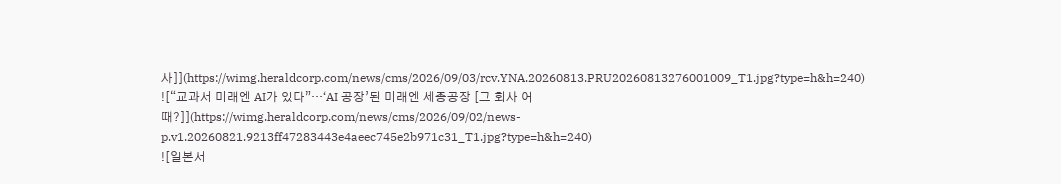사]](https://wimg.heraldcorp.com/news/cms/2026/09/03/rcv.YNA.20260813.PRU20260813276001009_T1.jpg?type=h&h=240)
![“교과서 미래엔 AI가 있다”…‘AI 공장’된 미래엔 세종공장 [그 회사 어때?]](https://wimg.heraldcorp.com/news/cms/2026/09/02/news-p.v1.20260821.9213ff47283443e4aeec745e2b971c31_T1.jpg?type=h&h=240)
![일본서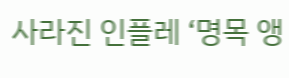사라진 인플레 ‘명목 앵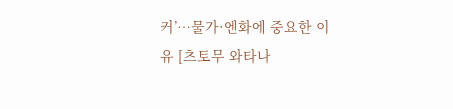커’…물가·엔화에 중요한 이유 [츠토무 와타나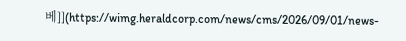베]](https://wimg.heraldcorp.com/news/cms/2026/09/01/news-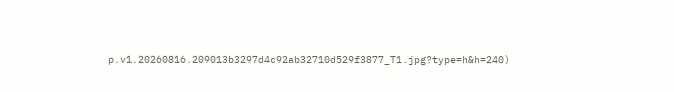p.v1.20260816.209013b3297d4c92ab32710d529f3877_T1.jpg?type=h&h=240)